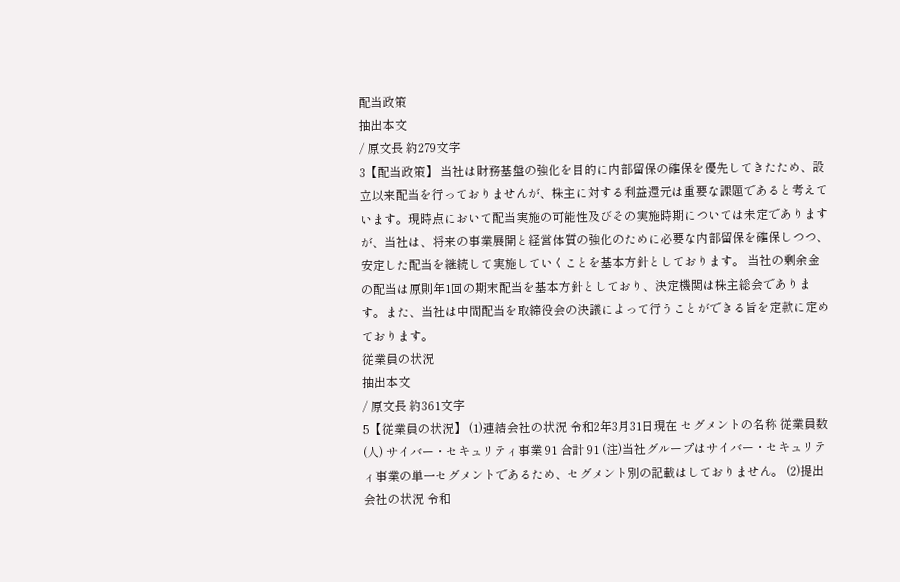配当政策
抽出本文
/ 原文長 約279文字
3【配当政策】 当社は財務基盤の強化を目的に内部留保の確保を優先してきたため、設立以来配当を行っておりませんが、株主に対する利益還元は重要な課題であると考えています。現時点において配当実施の可能性及びその実施時期については未定でありますが、当社は、将来の事業展開と経営体質の強化のために必要な内部留保を確保しつつ、安定した配当を継続して実施していくことを基本方針としております。 当社の剰余金の配当は原則年1回の期末配当を基本方針としており、決定機関は株主総会であります。また、当社は中間配当を取締役会の決議によって行うことができる旨を定款に定めております。
従業員の状況
抽出本文
/ 原文長 約361文字
5【従業員の状況】 (1)連結会社の状況 令和2年3月31日現在 セグメントの名称 従業員数(人) サイバー・セキュリティ事業 91 合計 91 (注)当社グループはサイバー・セキュリティ事業の単一セグメントであるため、セグメント別の記載はしておりません。 (2)提出会社の状況 令和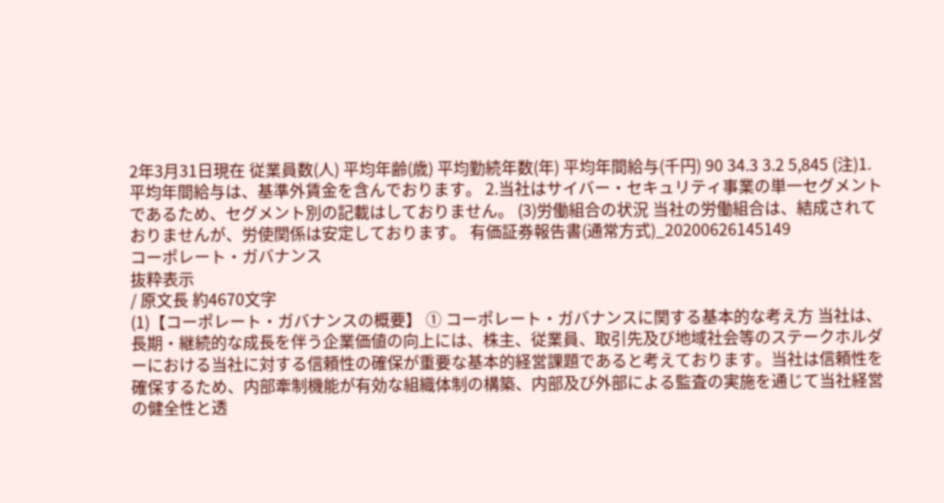2年3月31日現在 従業員数(人) 平均年齢(歳) 平均勤続年数(年) 平均年間給与(千円) 90 34.3 3.2 5,845 (注)1.平均年間給与は、基準外賃金を含んでおります。 2.当社はサイバー・セキュリティ事業の単一セグメントであるため、セグメント別の記載はしておりません。 (3)労働組合の状況 当社の労働組合は、結成されておりませんが、労使関係は安定しております。 有価証券報告書(通常方式)_20200626145149
コーポレート・ガバナンス
抜粋表示
/ 原文長 約4670文字
(1)【コーポレート・ガバナンスの概要】 ① コーポレート・ガバナンスに関する基本的な考え方 当社は、長期・継続的な成長を伴う企業価値の向上には、株主、従業員、取引先及び地域社会等のステークホルダーにおける当社に対する信頼性の確保が重要な基本的経営課題であると考えております。当社は信頼性を確保するため、内部牽制機能が有効な組織体制の構築、内部及び外部による監査の実施を通じて当社経営の健全性と透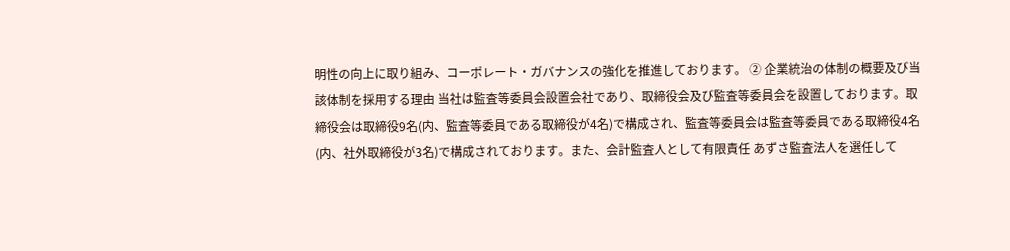明性の向上に取り組み、コーポレート・ガバナンスの強化を推進しております。 ② 企業統治の体制の概要及び当該体制を採用する理由 当社は監査等委員会設置会社であり、取締役会及び監査等委員会を設置しております。取締役会は取締役9名(内、監査等委員である取締役が4名)で構成され、監査等委員会は監査等委員である取締役4名(内、社外取締役が3名)で構成されております。また、会計監査人として有限責任 あずさ監査法人を選任して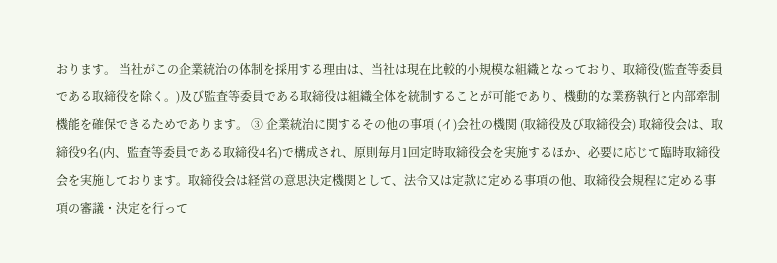おります。 当社がこの企業統治の体制を採用する理由は、当社は現在比較的小規模な組織となっており、取締役(監査等委員である取締役を除く。)及び監査等委員である取締役は組織全体を統制することが可能であり、機動的な業務執行と内部牽制機能を確保できるためであります。 ③ 企業統治に関するその他の事項 (イ)会社の機関 (取締役及び取締役会) 取締役会は、取締役9名(内、監査等委員である取締役4名)で構成され、原則毎月1回定時取締役会を実施するほか、必要に応じて臨時取締役会を実施しております。取締役会は経営の意思決定機関として、法令又は定款に定める事項の他、取締役会規程に定める事項の審議・決定を行って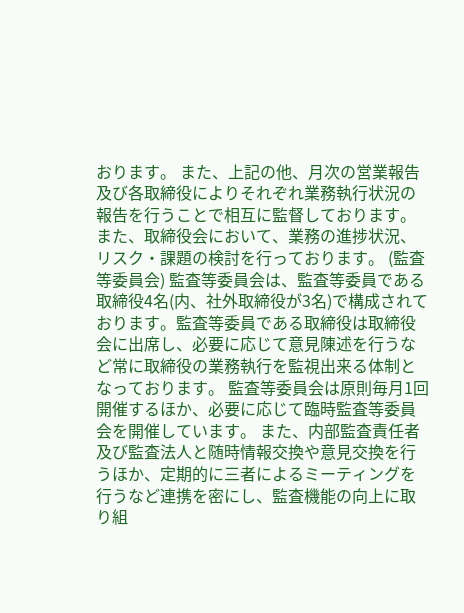おります。 また、上記の他、月次の営業報告及び各取締役によりそれぞれ業務執行状況の報告を行うことで相互に監督しております。 また、取締役会において、業務の進捗状況、リスク・課題の検討を行っております。 (監査等委員会) 監査等委員会は、監査等委員である取締役4名(内、社外取締役が3名)で構成されております。監査等委員である取締役は取締役会に出席し、必要に応じて意見陳述を行うなど常に取締役の業務執行を監視出来る体制となっております。 監査等委員会は原則毎月1回開催するほか、必要に応じて臨時監査等委員会を開催しています。 また、内部監査責任者及び監査法人と随時情報交換や意見交換を行うほか、定期的に三者によるミーティングを行うなど連携を密にし、監査機能の向上に取り組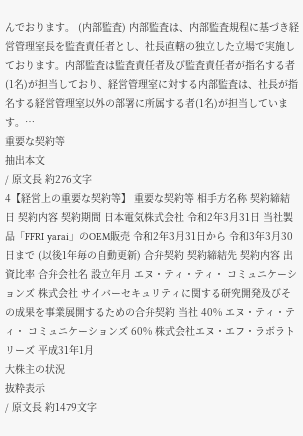んでおります。 (内部監査) 内部監査は、内部監査規程に基づき経営管理室長を監査責任者とし、社長直轄の独立した立場で実施しております。内部監査は監査責任者及び監査責任者が指名する者(1名)が担当しており、経営管理室に対する内部監査は、社長が指名する経営管理室以外の部署に所属する者(1名)が担当しています。…
重要な契約等
抽出本文
/ 原文長 約276文字
4【経営上の重要な契約等】 重要な契約等 相手方名称 契約締結日 契約内容 契約期間 日本電気株式会社 令和2年3月31日 当社製品「FFRI yarai」のOEM販売 令和2年3月31日から 令和3年3月30日まで (以後1年毎の自動更新) 合弁契約 契約締結先 契約内容 出資比率 合弁会社名 設立年月 エヌ・ティ・ティ・ コミュニケーションズ 株式会社 サイバーセキュリティに関する研究開発及びその成果を事業展開するための合弁契約 当社 40% エヌ・ティ・ティ・ コミュニケーションズ 60% 株式会社エヌ・エフ・ラボラトリーズ 平成31年1月
大株主の状況
抜粋表示
/ 原文長 約1479文字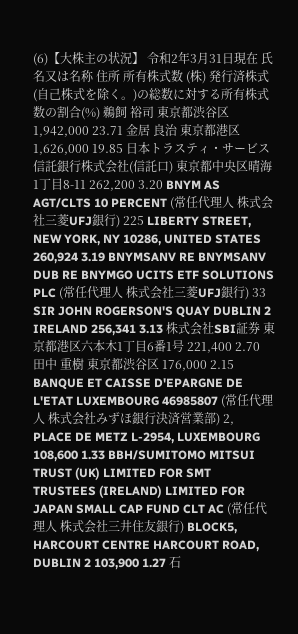(6)【大株主の状況】 令和2年3月31日現在 氏名又は名称 住所 所有株式数 (株) 発行済株式(自己株式を除く。)の総数に対する所有株式数の割合(%) 鵜飼 裕司 東京都渋谷区 1,942,000 23.71 金居 良治 東京都港区 1,626,000 19.85 日本トラスティ・サービス 信託銀行株式会社(信託口) 東京都中央区晴海1丁目8-11 262,200 3.20 BNYM AS AGT/CLTS 10 PERCENT (常任代理人 株式会社三菱UFJ銀行) 225 LIBERTY STREET, NEW YORK, NY 10286, UNITED STATES 260,924 3.19 BNYMSANV RE BNYMSANV DUB RE BNYMGO UCITS ETF SOLUTIONS PLC (常任代理人 株式会社三菱UFJ銀行) 33 SIR JOHN ROGERSON'S QUAY DUBLIN 2 IRELAND 256,341 3.13 株式会社SBI証券 東京都港区六本木1丁目6番1号 221,400 2.70 田中 重樹 東京都渋谷区 176,000 2.15 BANQUE ET CAISSE D'EPARGNE DE L'ETAT LUXEMBOURG 46985807 (常任代理人 株式会社みずほ銀行決済営業部) 2, PLACE DE METZ L-2954, LUXEMBOURG 108,600 1.33 BBH/SUMITOMO MITSUI TRUST (UK) LIMITED FOR SMT TRUSTEES (IRELAND) LIMITED FOR JAPAN SMALL CAP FUND CLT AC (常任代理人 株式会社三井住友銀行) BLOCK5, HARCOURT CENTRE HARCOURT ROAD, DUBLIN 2 103,900 1.27 石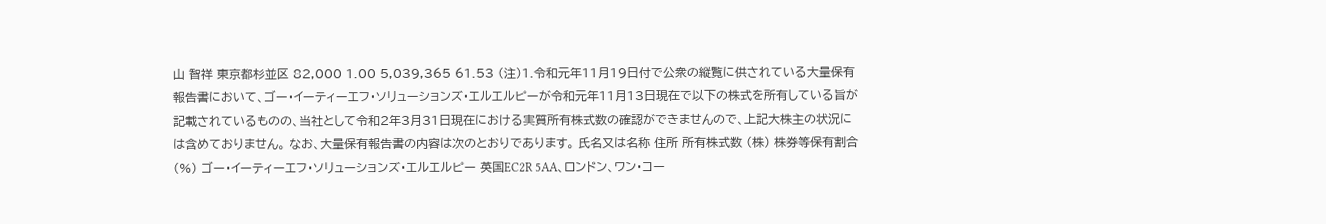山 智祥 東京都杉並区 82,000 1.00 5,039,365 61.53 (注)1.令和元年11月19日付で公衆の縦覧に供されている大量保有報告書において、ゴー・イーティーエフ・ソリューションズ・エルエルピーが令和元年11月13日現在で以下の株式を所有している旨が記載されているものの、当社として令和2年3月31日現在における実質所有株式数の確認ができませんので、上記大株主の状況には含めておりません。 なお、大量保有報告書の内容は次のとおりであります。 氏名又は名称 住所 所有株式数 (株) 株券等保有割合 (%) ゴー・イーティーエフ・ソリューションズ・エルエルピー 英国EC2R 5AA、ロンドン、ワン・コー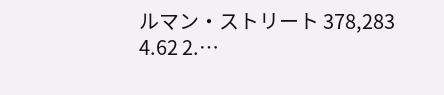ルマン・ストリート 378,283 4.62 2.…